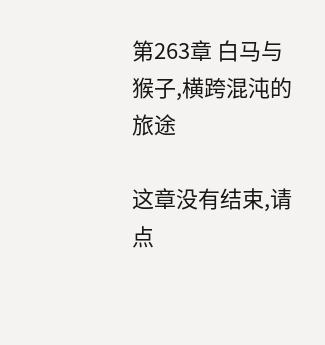第263章 白马与猴子,横跨混沌的旅途

这章没有结束,请点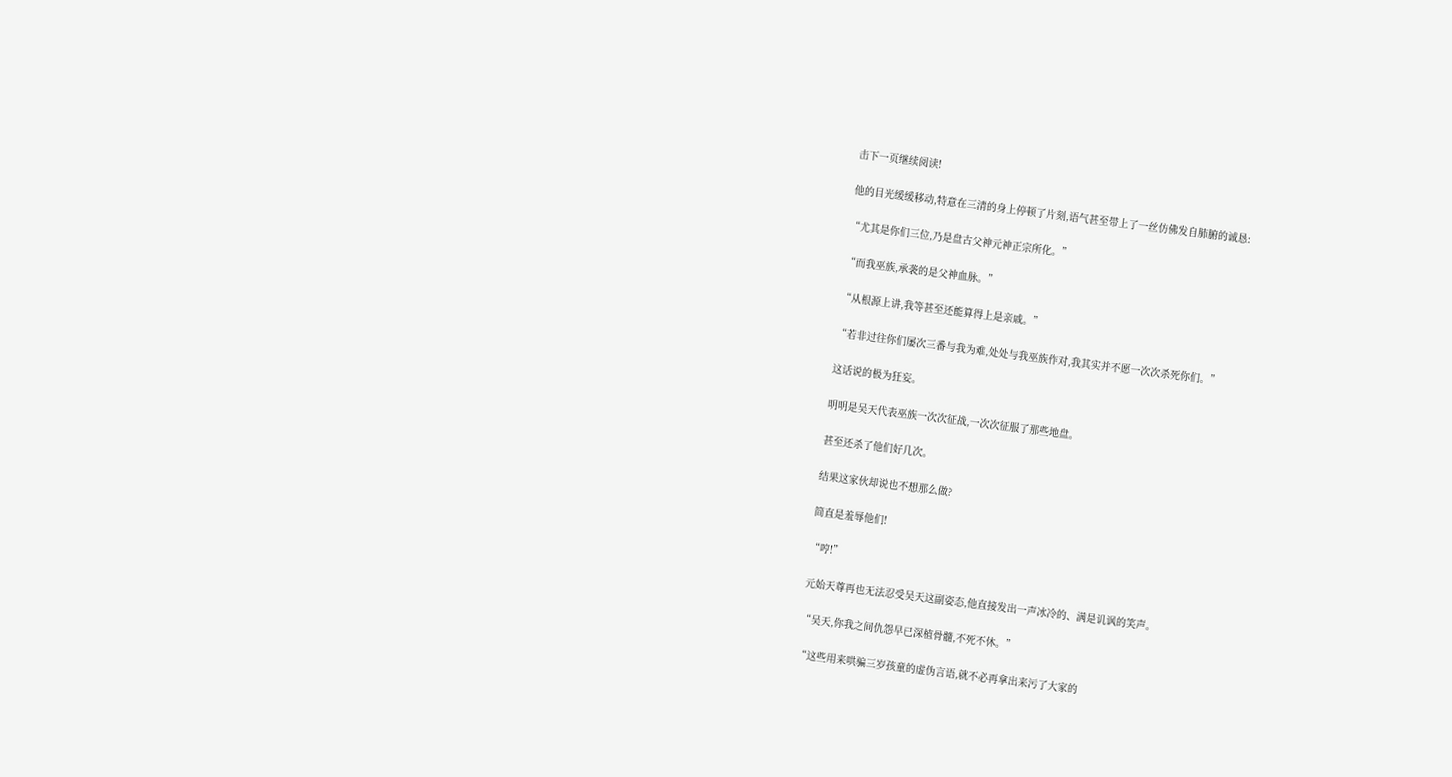击下一页继续阅读!

他的目光缓缓移动,特意在三清的身上停顿了片刻,语气甚至带上了一丝仿佛发自肺腑的诚恳:

“尤其是你们三位,乃是盘古父神元神正宗所化。”

“而我巫族,承袭的是父神血脉。”

“从根源上讲,我等甚至还能算得上是亲戚。”

“若非过往你们屡次三番与我为难,处处与我巫族作对,我其实并不愿一次次杀死你们。”

这话说的极为狂妄。

明明是吴天代表巫族一次次征战,一次次征服了那些地盘。

甚至还杀了他们好几次。

结果这家伙却说也不想那么做?

简直是羞辱他们!

“哼!”

元始天尊再也无法忍受吴天这副姿态,他直接发出一声冰冷的、满是讥讽的笑声。

“吴天,你我之间仇怨早已深植骨髓,不死不休。”

“这些用来哄骗三岁孩童的虚伪言语,就不必再拿出来污了大家的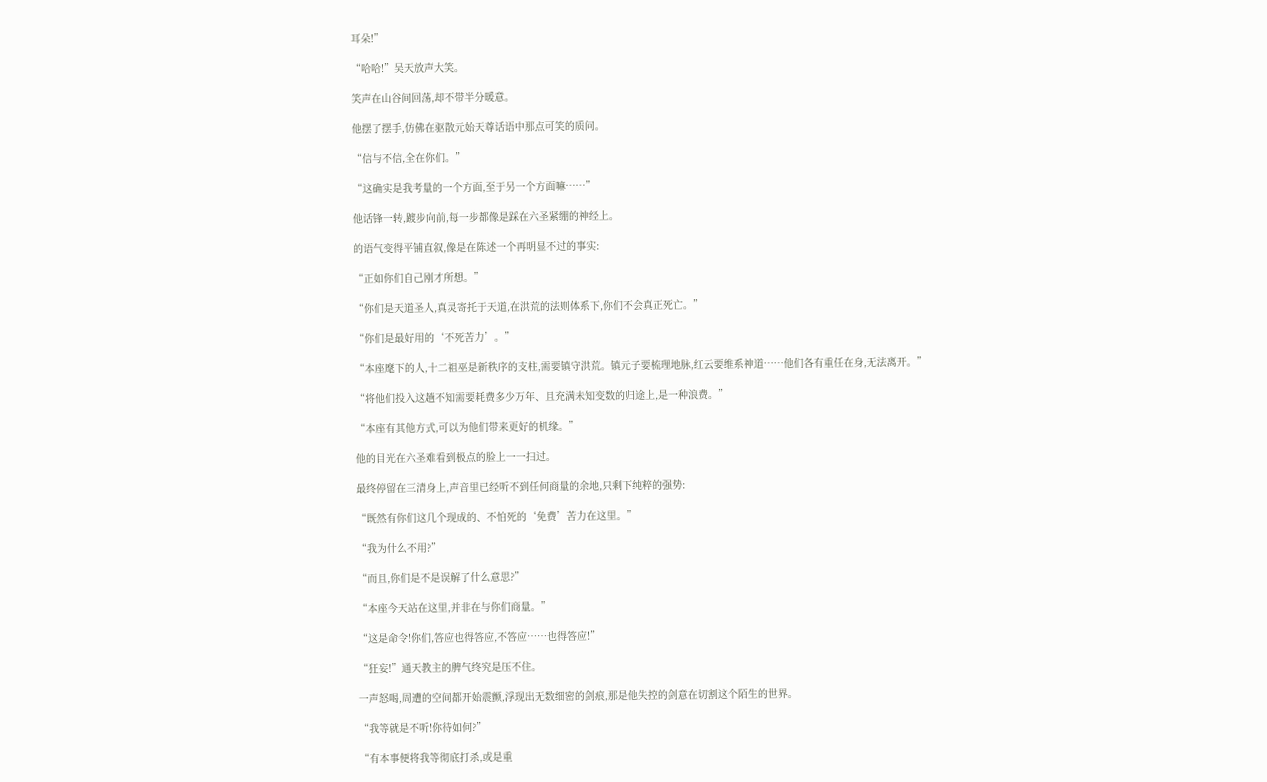耳朵!”

“哈哈!”吴天放声大笑。

笑声在山谷间回荡,却不带半分暖意。

他摆了摆手,仿佛在驱散元始天尊话语中那点可笑的质问。

“信与不信,全在你们。”

“这确实是我考量的一个方面,至于另一个方面嘛……”

他话锋一转,踱步向前,每一步都像是踩在六圣紧绷的神经上。

的语气变得平铺直叙,像是在陈述一个再明显不过的事实:

“正如你们自己刚才所想。”

“你们是天道圣人,真灵寄托于天道,在洪荒的法则体系下,你们不会真正死亡。”

“你们是最好用的‘不死苦力’。”

“本座麾下的人,十二祖巫是新秩序的支柱,需要镇守洪荒。镇元子要梳理地脉,红云要维系神道……他们各有重任在身,无法离开。”

“将他们投入这趟不知需要耗费多少万年、且充满未知变数的归途上,是一种浪费。”

“本座有其他方式,可以为他们带来更好的机缘。”

他的目光在六圣难看到极点的脸上一一扫过。

最终停留在三清身上,声音里已经听不到任何商量的余地,只剩下纯粹的强势:

“既然有你们这几个现成的、不怕死的‘免费’苦力在这里。”

“我为什么不用?”

“而且,你们是不是误解了什么意思?”

“本座今天站在这里,并非在与你们商量。”

“这是命令!你们,答应也得答应,不答应……也得答应!”

“狂妄!”通天教主的脾气终究是压不住。

一声怒喝,周遭的空间都开始震颤,浮现出无数细密的剑痕,那是他失控的剑意在切割这个陌生的世界。

“我等就是不听!你待如何?”

“有本事便将我等彻底打杀,或是重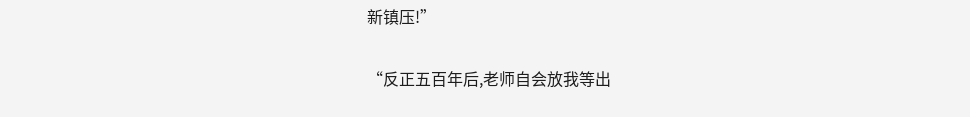新镇压!”

“反正五百年后,老师自会放我等出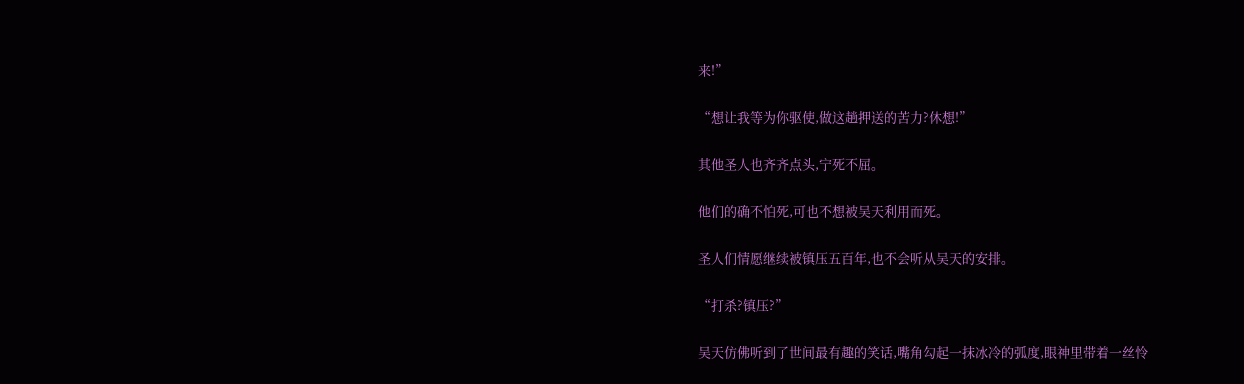来!”

“想让我等为你驱使,做这趟押送的苦力?休想!”

其他圣人也齐齐点头,宁死不屈。

他们的确不怕死,可也不想被吴天利用而死。

圣人们情愿继续被镇压五百年,也不会听从吴天的安排。

“打杀?镇压?”

吴天仿佛听到了世间最有趣的笑话,嘴角勾起一抹冰冷的弧度,眼神里带着一丝怜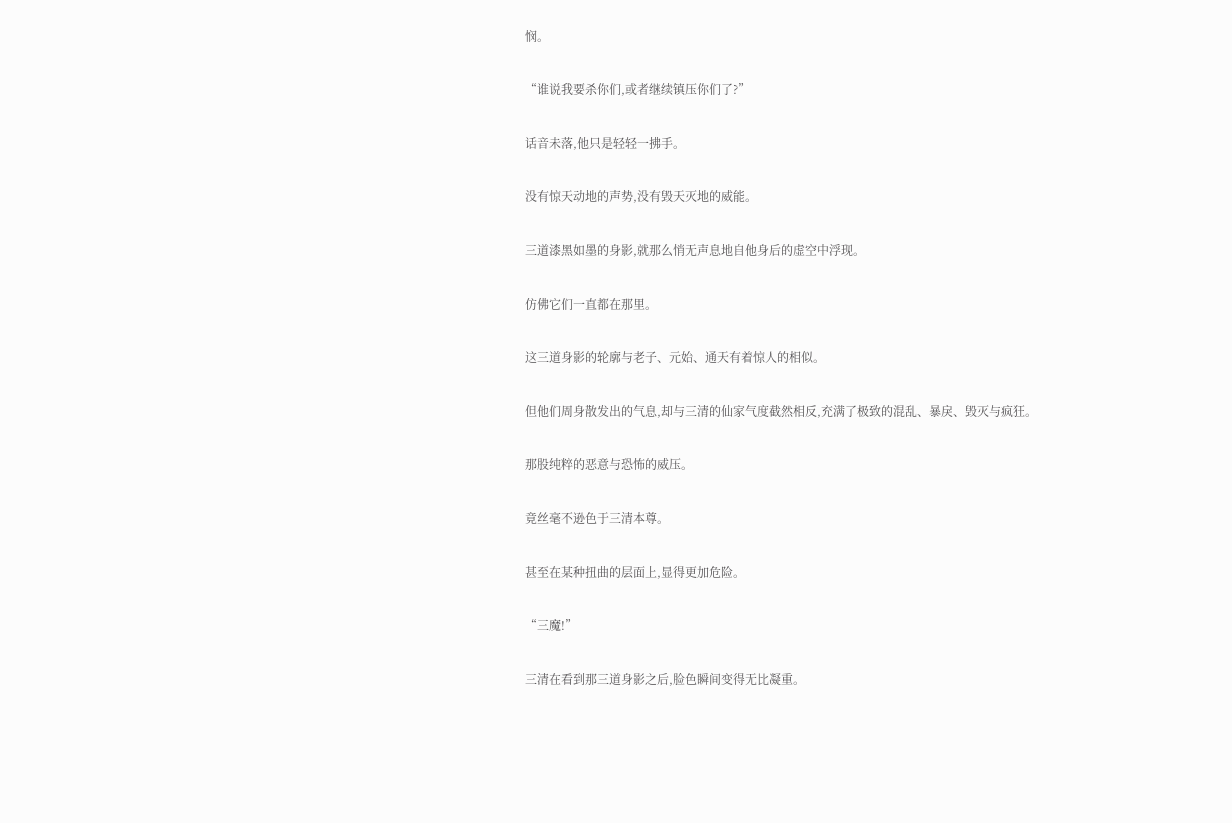悯。

“谁说我要杀你们,或者继续镇压你们了?”

话音未落,他只是轻轻一拂手。

没有惊天动地的声势,没有毁天灭地的威能。

三道漆黑如墨的身影,就那么悄无声息地自他身后的虚空中浮现。

仿佛它们一直都在那里。

这三道身影的轮廓与老子、元始、通天有着惊人的相似。

但他们周身散发出的气息,却与三清的仙家气度截然相反,充满了极致的混乱、暴戾、毁灭与疯狂。

那股纯粹的恶意与恐怖的威压。

竟丝毫不逊色于三清本尊。

甚至在某种扭曲的层面上,显得更加危险。

“三魔!”

三清在看到那三道身影之后,脸色瞬间变得无比凝重。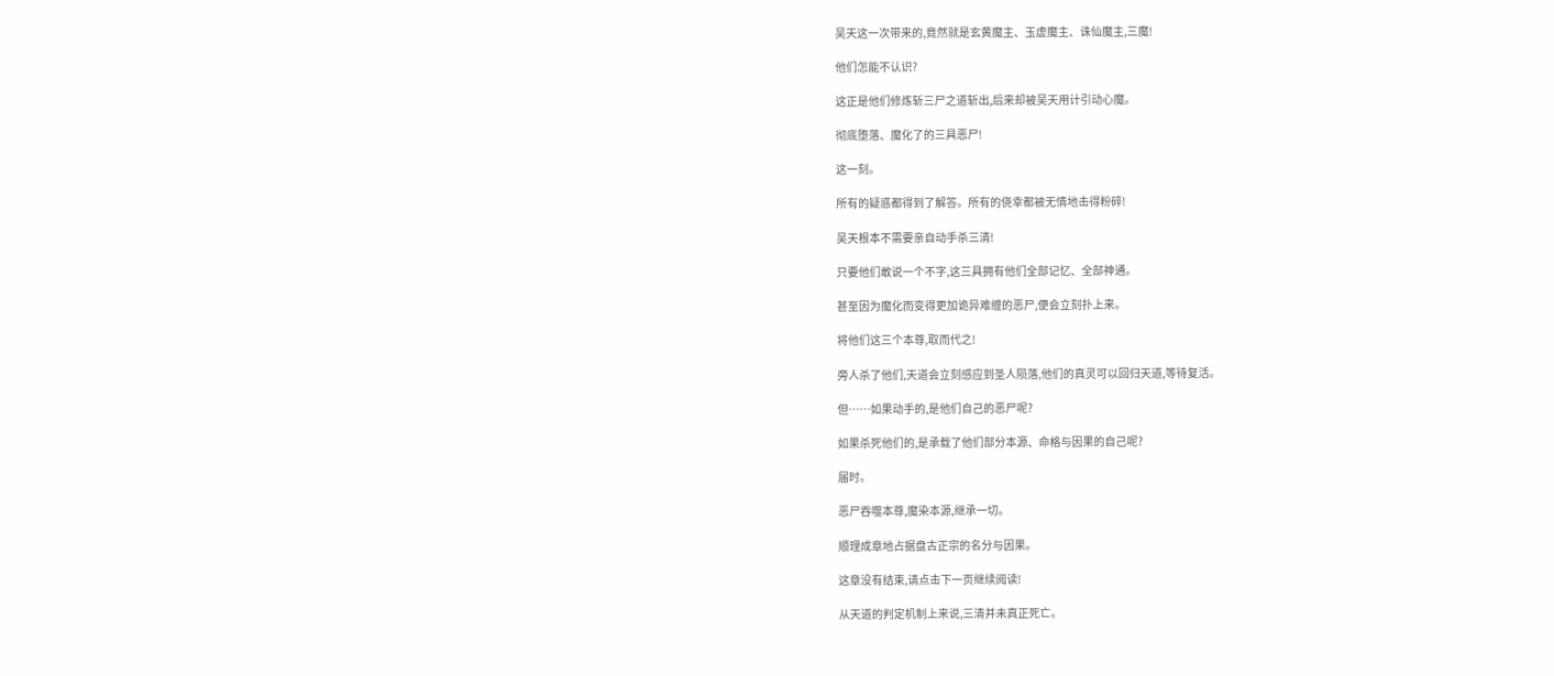吴天这一次带来的,竟然就是玄黄魔主、玉虚魔主、诛仙魔主,三魔!

他们怎能不认识?

这正是他们修炼斩三尸之道斩出,后来却被吴天用计引动心魔。

彻底堕落、魔化了的三具恶尸!

这一刻。

所有的疑惑都得到了解答。所有的侥幸都被无情地击得粉碎!

吴天根本不需要亲自动手杀三清!

只要他们敢说一个不字,这三具拥有他们全部记忆、全部神通。

甚至因为魔化而变得更加诡异难缠的恶尸,便会立刻扑上来。

将他们这三个本尊,取而代之!

旁人杀了他们,天道会立刻感应到圣人陨落,他们的真灵可以回归天道,等待复活。

但……如果动手的,是他们自己的恶尸呢?

如果杀死他们的,是承载了他们部分本源、命格与因果的自己呢?

届时。

恶尸吞噬本尊,魔染本源,继承一切。

顺理成章地占据盘古正宗的名分与因果。

这章没有结束,请点击下一页继续阅读!

从天道的判定机制上来说,三清并未真正死亡。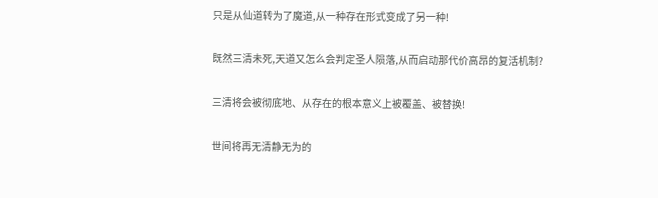只是从仙道转为了魔道,从一种存在形式变成了另一种!

既然三清未死,天道又怎么会判定圣人陨落,从而启动那代价高昂的复活机制?

三清将会被彻底地、从存在的根本意义上被覆盖、被替换!

世间将再无清静无为的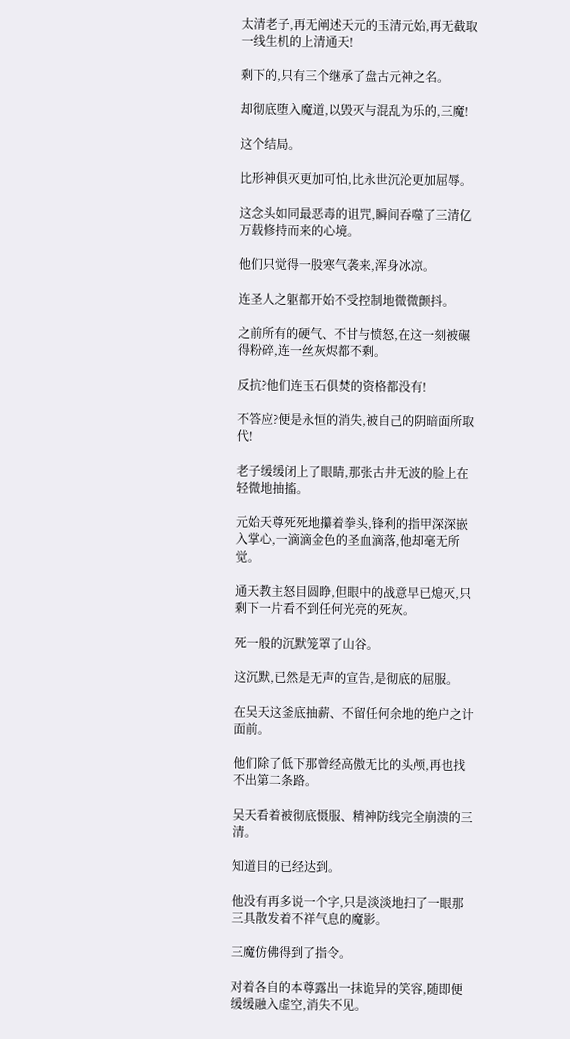太清老子,再无阐述天元的玉清元始,再无截取一线生机的上清通天!

剩下的,只有三个继承了盘古元神之名。

却彻底堕入魔道,以毁灭与混乱为乐的,三魔!

这个结局。

比形神俱灭更加可怕,比永世沉沦更加屈辱。

这念头如同最恶毒的诅咒,瞬间吞噬了三清亿万载修持而来的心境。

他们只觉得一股寒气袭来,浑身冰凉。

连圣人之躯都开始不受控制地微微颤抖。

之前所有的硬气、不甘与愤怒,在这一刻被碾得粉碎,连一丝灰烬都不剩。

反抗?他们连玉石俱焚的资格都没有!

不答应?便是永恒的消失,被自己的阴暗面所取代!

老子缓缓闭上了眼睛,那张古井无波的脸上在轻微地抽搐。

元始天尊死死地攥着拳头,锋利的指甲深深嵌入掌心,一滴滴金色的圣血滴落,他却毫无所觉。

通天教主怒目圆睁,但眼中的战意早已熄灭,只剩下一片看不到任何光亮的死灰。

死一般的沉默笼罩了山谷。

这沉默,已然是无声的宣告,是彻底的屈服。

在吴天这釜底抽薪、不留任何余地的绝户之计面前。

他们除了低下那曾经高傲无比的头颅,再也找不出第二条路。

吴天看着被彻底慑服、精神防线完全崩溃的三清。

知道目的已经达到。

他没有再多说一个字,只是淡淡地扫了一眼那三具散发着不祥气息的魔影。

三魔仿佛得到了指令。

对着各自的本尊露出一抹诡异的笑容,随即便缓缓融入虚空,消失不见。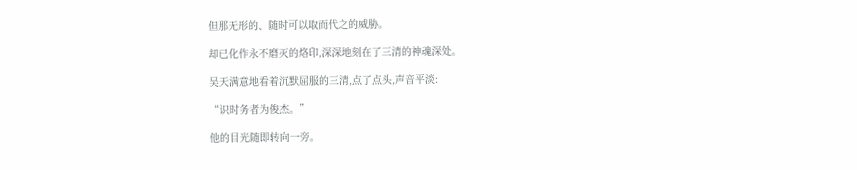但那无形的、随时可以取而代之的威胁。

却已化作永不磨灭的烙印,深深地刻在了三清的神魂深处。

吴天满意地看着沉默屈服的三清,点了点头,声音平淡:

“识时务者为俊杰。”

他的目光随即转向一旁。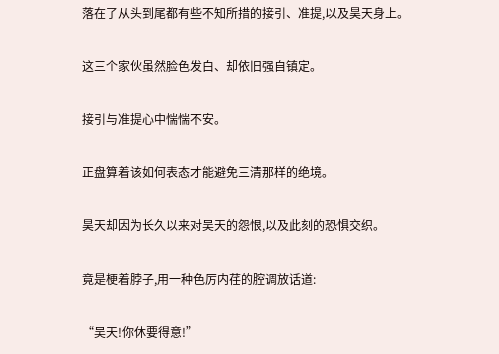落在了从头到尾都有些不知所措的接引、准提,以及昊天身上。

这三个家伙虽然脸色发白、却依旧强自镇定。

接引与准提心中惴惴不安。

正盘算着该如何表态才能避免三清那样的绝境。

昊天却因为长久以来对吴天的怨恨,以及此刻的恐惧交织。

竟是梗着脖子,用一种色厉内荏的腔调放话道:

“吴天!你休要得意!”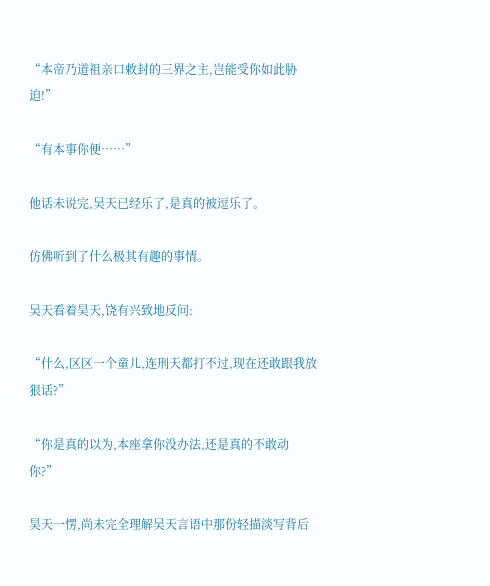“本帝乃道祖亲口敕封的三界之主,岂能受你如此胁迫!”

“有本事你便……”

他话未说完,吴天已经乐了,是真的被逗乐了。

仿佛听到了什么极其有趣的事情。

吴天看着昊天,饶有兴致地反问:

“什么,区区一个童儿,连刑天都打不过,现在还敢跟我放狠话?”

“你是真的以为,本座拿你没办法,还是真的不敢动你?”

昊天一愣,尚未完全理解吴天言语中那份轻描淡写背后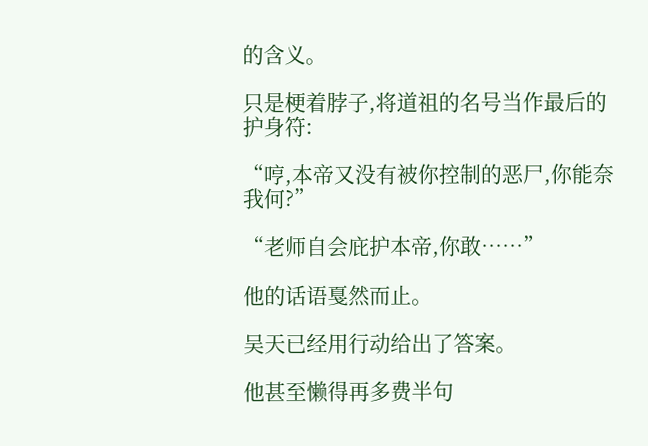的含义。

只是梗着脖子,将道祖的名号当作最后的护身符:

“哼,本帝又没有被你控制的恶尸,你能奈我何?”

“老师自会庇护本帝,你敢……”

他的话语戛然而止。

吴天已经用行动给出了答案。

他甚至懒得再多费半句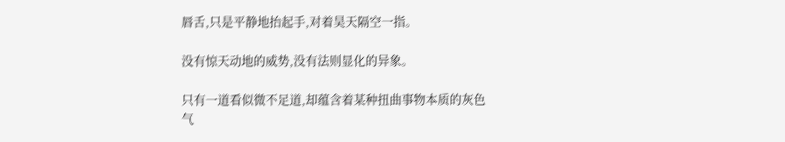唇舌,只是平静地抬起手,对着昊天隔空一指。

没有惊天动地的威势,没有法则显化的异象。

只有一道看似微不足道,却蕴含着某种扭曲事物本质的灰色气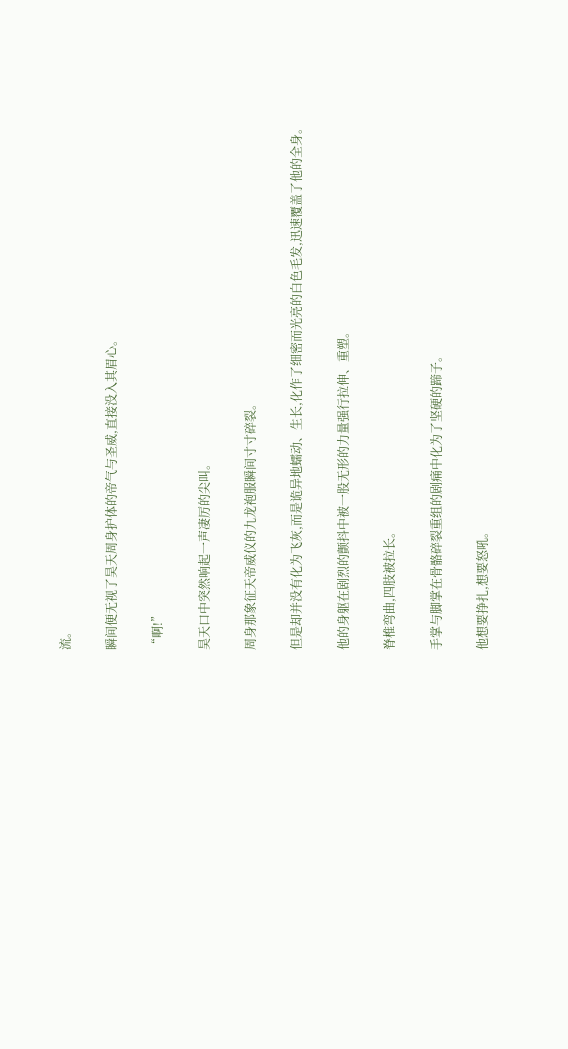流。

瞬间便无视了昊天周身护体的帝气与圣威,直接没入其眉心。

“啊!”

昊天口中突然响起一声凄厉的尖叫。

周身那象征天帝威仪的九龙袍服瞬间寸寸碎裂。

但是却并没有化为飞灰,而是诡异地蠕动、生长,化作了细密而光亮的白色毛发,迅速覆盖了他的全身。

他的身躯在剧烈的颤抖中被一股无形的力量强行拉伸、重塑。

脊椎弯曲,四肢被拉长。

手掌与脚掌在骨骼碎裂重组的剧痛中化为了坚硬的蹄子。

他想要挣扎,想要怒吼。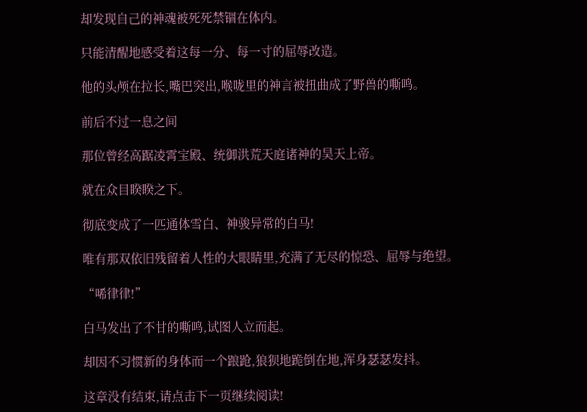却发现自己的神魂被死死禁锢在体内。

只能清醒地感受着这每一分、每一寸的屈辱改造。

他的头颅在拉长,嘴巴突出,喉咙里的神言被扭曲成了野兽的嘶鸣。

前后不过一息之间

那位曾经高踞凌霄宝殿、统御洪荒天庭诸神的昊天上帝。

就在众目睽睽之下。

彻底变成了一匹通体雪白、神骏异常的白马!

唯有那双依旧残留着人性的大眼睛里,充满了无尽的惊恐、屈辱与绝望。

“唏律律!”

白马发出了不甘的嘶鸣,试图人立而起。

却因不习惯新的身体而一个踉跄,狼狈地跪倒在地,浑身瑟瑟发抖。

这章没有结束,请点击下一页继续阅读!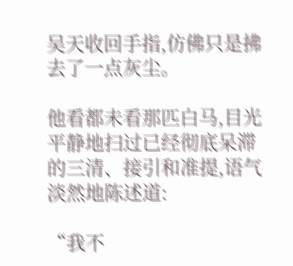吴天收回手指,仿佛只是拂去了一点灰尘。

他看都未看那匹白马,目光平静地扫过已经彻底呆滞的三清、接引和准提,语气淡然地陈述道:

“我不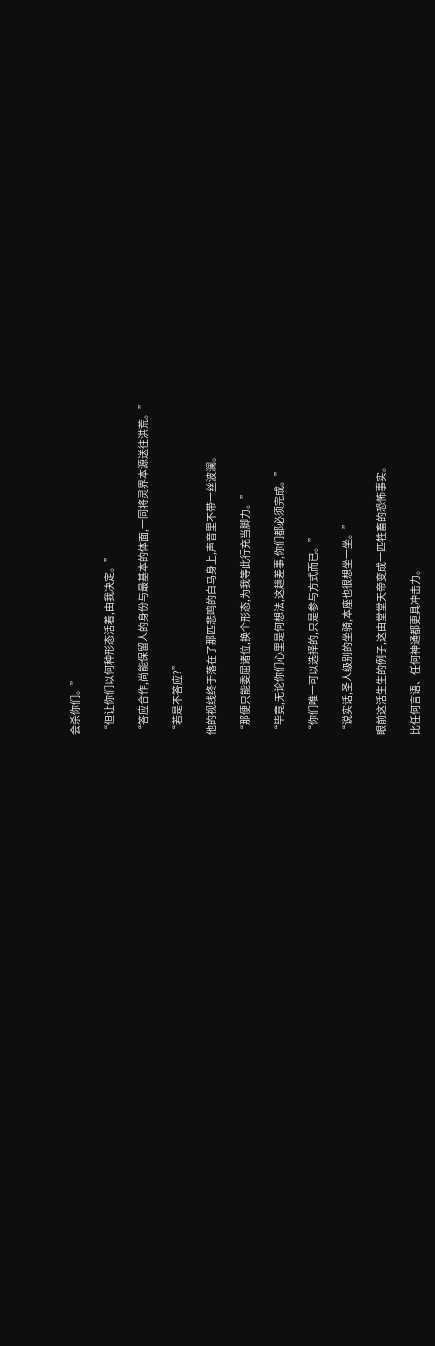会杀你们。”

“但让你们以何种形态活着,由我决定。”

“答应合作,尚能保留人的身份与最基本的体面,一同将灵界本源送往洪荒。”

“若是不答应?”

他的视线终于落在了那匹悲鸣的白马身上,声音里不带一丝波澜。

“那便只能委屈诸位,换个形态,为我等此行充当脚力。”

“毕竟,无论你们心里是何想法,这趟差事,你们都必须完成。”

“你们唯一可以选择的,只是参与方式而已。”

“说实话,圣人级别的坐骑,本座也很想坐一坐。”

眼前这活生生的例子,这由堂堂天帝变成一匹牲畜的恐怖事实。

比任何言语、任何神通都更具冲击力。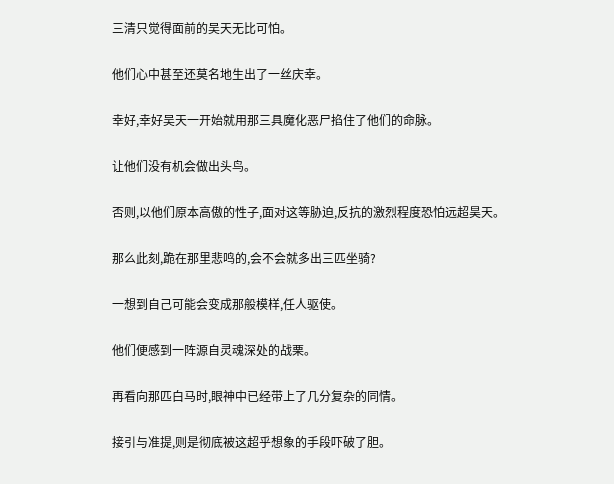三清只觉得面前的吴天无比可怕。

他们心中甚至还莫名地生出了一丝庆幸。

幸好,幸好吴天一开始就用那三具魔化恶尸掐住了他们的命脉。

让他们没有机会做出头鸟。

否则,以他们原本高傲的性子,面对这等胁迫,反抗的激烈程度恐怕远超昊天。

那么此刻,跪在那里悲鸣的,会不会就多出三匹坐骑?

一想到自己可能会变成那般模样,任人驱使。

他们便感到一阵源自灵魂深处的战栗。

再看向那匹白马时,眼神中已经带上了几分复杂的同情。

接引与准提,则是彻底被这超乎想象的手段吓破了胆。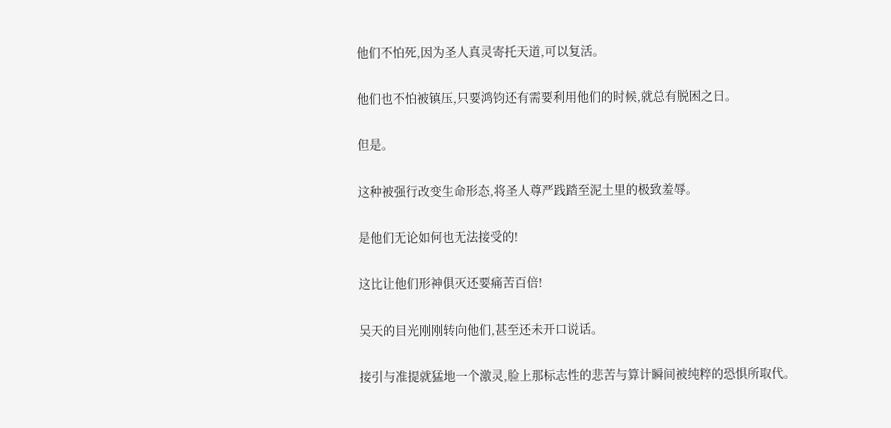他们不怕死,因为圣人真灵寄托天道,可以复活。

他们也不怕被镇压,只要鸿钧还有需要利用他们的时候,就总有脱困之日。

但是。

这种被强行改变生命形态,将圣人尊严践踏至泥土里的极致羞辱。

是他们无论如何也无法接受的!

这比让他们形神俱灭还要痛苦百倍!

吴天的目光刚刚转向他们,甚至还未开口说话。

接引与准提就猛地一个激灵,脸上那标志性的悲苦与算计瞬间被纯粹的恐惧所取代。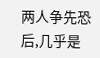两人争先恐后,几乎是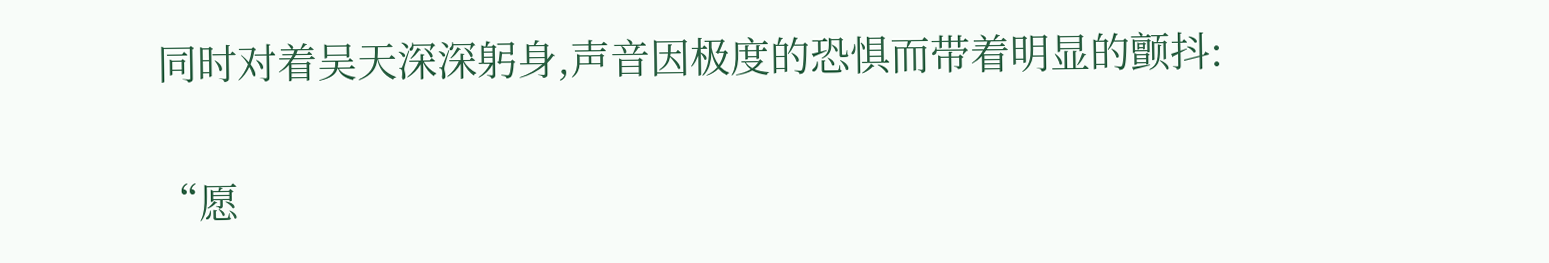同时对着吴天深深躬身,声音因极度的恐惧而带着明显的颤抖:

“愿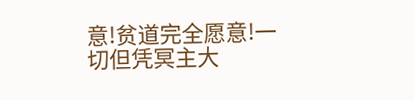意!贫道完全愿意!一切但凭冥主大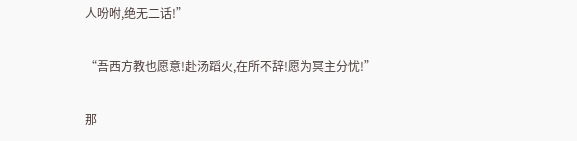人吩咐,绝无二话!”

“吾西方教也愿意!赴汤蹈火,在所不辞!愿为冥主分忧!”

那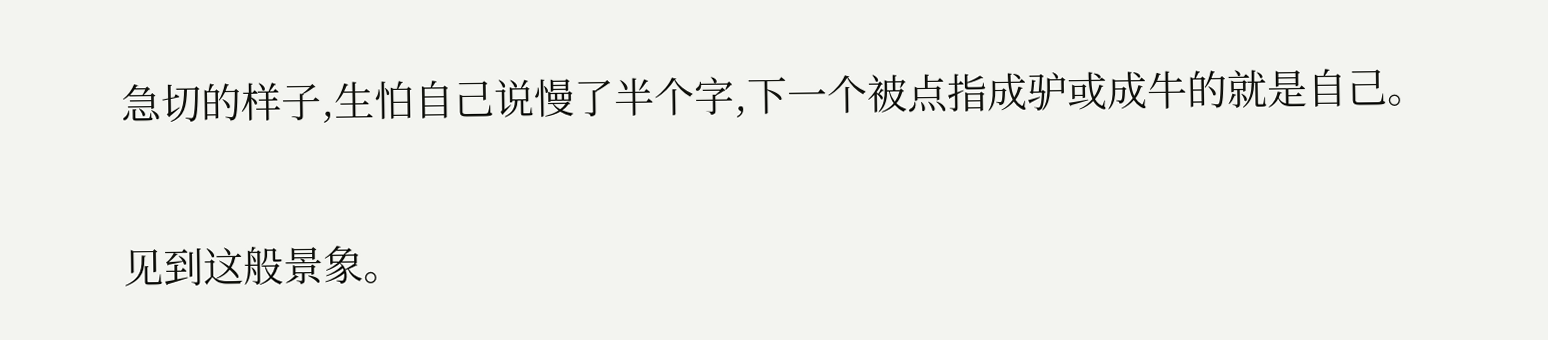急切的样子,生怕自己说慢了半个字,下一个被点指成驴或成牛的就是自己。

见到这般景象。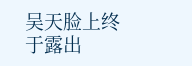吴天脸上终于露出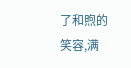了和煦的笑容,满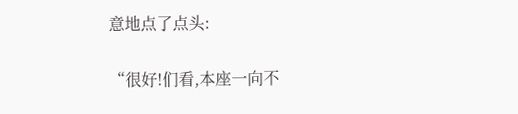意地点了点头:

“很好!们看,本座一向不